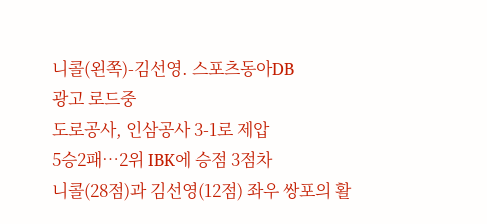니콜(왼쪽)-김선영. 스포츠동아DB
광고 로드중
도로공사, 인삼공사 3-1로 제압
5승2패…2위 IBK에 승점 3점차
니콜(28점)과 김선영(12점) 좌우 쌍포의 활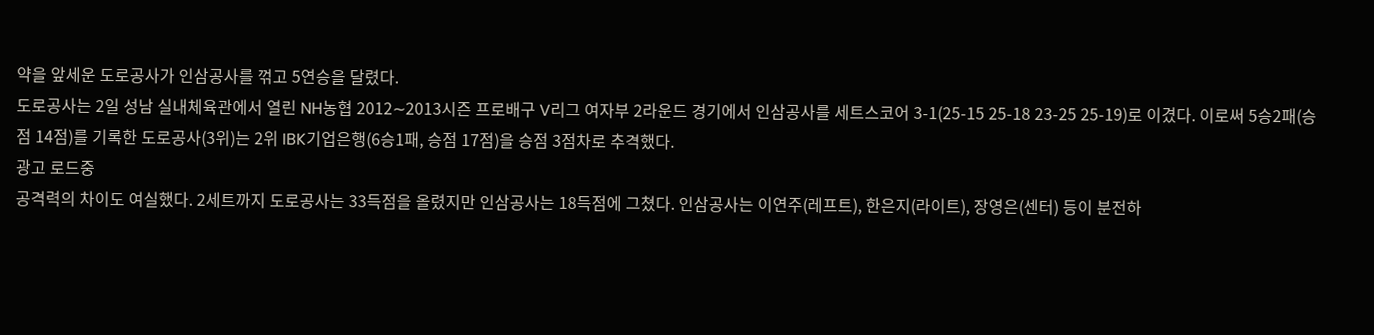약을 앞세운 도로공사가 인삼공사를 꺾고 5연승을 달렸다.
도로공사는 2일 성남 실내체육관에서 열린 NH농협 2012∼2013시즌 프로배구 V리그 여자부 2라운드 경기에서 인삼공사를 세트스코어 3-1(25-15 25-18 23-25 25-19)로 이겼다. 이로써 5승2패(승점 14점)를 기록한 도로공사(3위)는 2위 IBK기업은행(6승1패, 승점 17점)을 승점 3점차로 추격했다.
광고 로드중
공격력의 차이도 여실했다. 2세트까지 도로공사는 33득점을 올렸지만 인삼공사는 18득점에 그쳤다. 인삼공사는 이연주(레프트), 한은지(라이트), 장영은(센터) 등이 분전하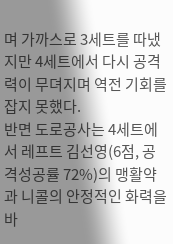며 가까스로 3세트를 따냈지만 4세트에서 다시 공격력이 무뎌지며 역전 기회를 잡지 못했다.
반면 도로공사는 4세트에서 레프트 김선영(6점, 공격성공률 72%)의 맹활약과 니콜의 안정적인 화력을 바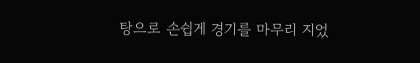탕으로 손쉽게 경기를 마무리 지었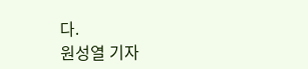다.
원성열 기자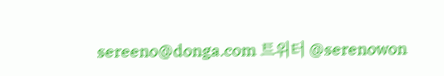sereeno@donga.com 트위터 @serenowon